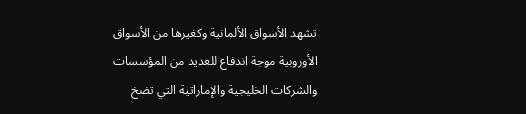تشهد الأسواق الألمانية وكغيرها من الأسواق الأوروبية موجة اندفاع للعديد من المؤسسات والشركات الخليجية والإماراتية التي تضخ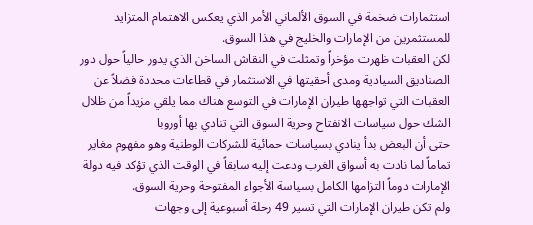استثمارات ضخمة في السوق الألماني الأمر الذي يعكس الاهتمام المتزايد للمستثمرين من الإمارات والخليج في هذا السوق.
لكن العقبات ظهرت مؤخراً وتمثلت في النقاش الساخن الذي يدور حالياً حول دور الصناديق السيادية ومدى أحقيتها في الاستثمار في قطاعات محددة فضلاً عن العقبات التي تواجهها طيران الإمارات في التوسع هناك مما يلقي مزيداً من ظلال الشك حول سياسات الانفتاح وحرية السوق التي تنادي بها أوروبا
حتى أن البعض بدأ ينادي بسياسات حمائية للشركات الوطنية وهو مفهوم مغاير تماماً لما نادت به أسواق الغرب ودعت إليه سابقاً في الوقت الذي تؤكد فيه دولة الإمارات دوماً التزامها الكامل بسياسة الأجواء المفتوحة وحرية السوق.
ولم تكن طيران الإمارات التي تسير 49 رحلة أسبوعية إلى وجهات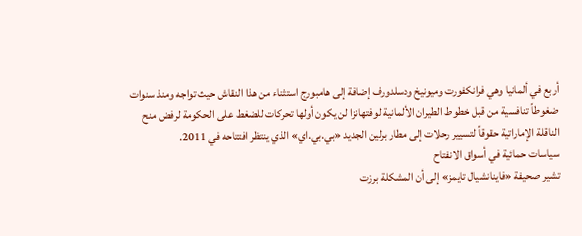أربع في ألمانيا وهي فرانكفورت وميونيخ ودسلدورف إضافة إلى هامبورج استثناء من هذا النقاش حيث تواجه ومنذ سنوات ضغوطاً تنافسية من قبل خطوط الطيران الألمانية لوفتهانزا لن يكون أولها تحركات للضغط على الحكومة لرفض منح الناقلة الإماراتية حقوقاً لتسيير رحلات إلى مطار برلين الجديد «بي.بي.اي» الذي ينتظر افتتاحه في 2011.
سياسات حمائية في أسواق الانفتاح
تشير صحيفة «فاينانشيال تايمز» إلى أن المشكلة برزت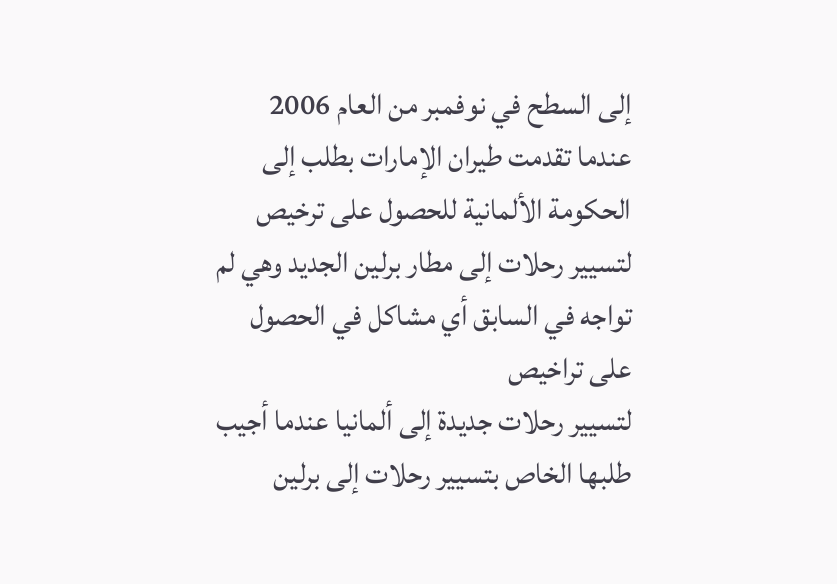إلى السطح في نوفمبر من العام 2006 عندما تقدمت طيران الإمارات بطلب إلى الحكومة الألمانية للحصول على ترخيص لتسيير رحلات إلى مطار برلين الجديد وهي لم تواجه في السابق أي مشاكل في الحصول على تراخيص
لتسيير رحلات جديدة إلى ألمانيا عندما أجيب طلبها الخاص بتسيير رحلات إلى برلين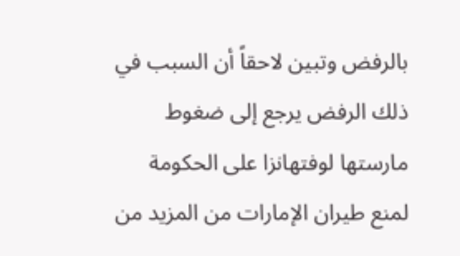بالرفض وتبين لاحقاً أن السبب في ذلك الرفض يرجع إلى ضغوط مارستها لوفتهانزا على الحكومة لمنع طيران الإمارات من المزيد من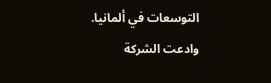التوسعات في ألمانيا.
وادعت الشركة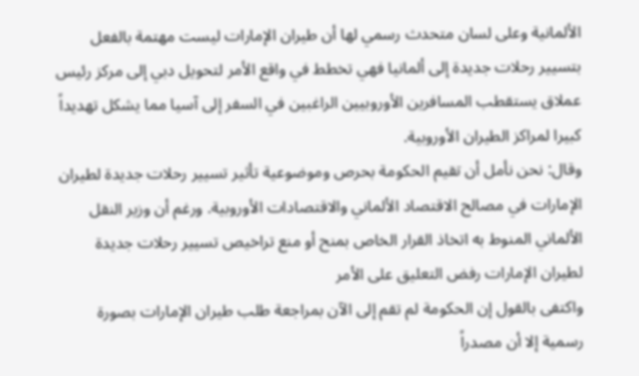الألمانية وعلى لسان متحدث رسمي لها أن طيران الإمارات ليست مهتمة بالفعل بتسيير رحلات جديدة إلى ألمانيا فهي تخطط في واقع الأمر لتحويل دبي إلى مركز رئيس عملاق يستقطب المسافرين الأوروبيين الراغبين في السفر إلى آسيا مما يشكل تهديداً كبيرا لمراكز الطيران الأوروبية.
وقال: نحن نأمل أن تقيم الحكومة بحرص وموضوعية تأثير تسيير رحلات جديدة لطيران الإمارات في مصالح الاقتصاد الألماني والاقتصادات الأوروبية. ورغم أن وزير النقل الألماني المنوط به اتخاذ القرار الخاص بمنح أو منع تراخيص تسيير رحلات جديدة لطيران الإمارات رفض التعليق على الأمر
واكتفى بالقول إن الحكومة لم تقم إلى الآن بمراجعة طلب طيران الإمارات بصورة رسمية إلا أن مصدراً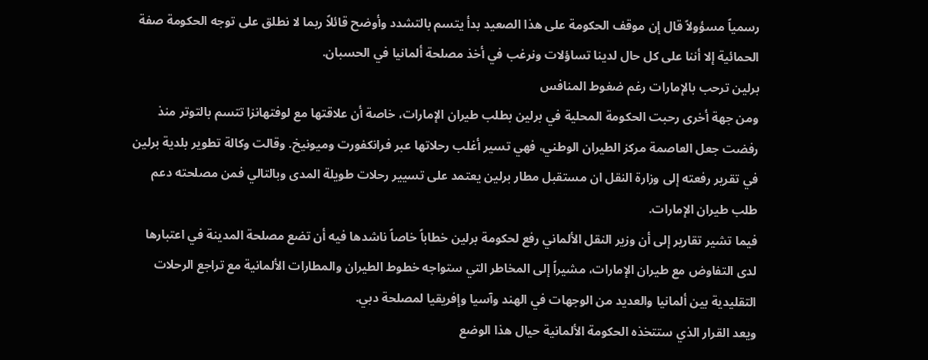رسمياً مسؤولاً قال إن موقف الحكومة على هذا الصعيد بدأ يتسم بالتشدد وأوضح قائلاً ربما لا نطلق على توجه الحكومة صفة الحمائية إلا أننا على كل حال لدينا تساؤلات ونرغب في أخذ مصلحة ألمانيا في الحسبان.
برلين ترحب بالإمارات رغم ضغوط المنافس
ومن جهة أخرى رحبت الحكومة المحلية في برلين بطلب طيران الإمارات، خاصة أن علاقتها مع لوفتهانزا تتسم بالتوتر منذ رفضت جعل العاصمة مركز الطيران الوطني، فهي تسير أغلب رحلاتها عبر فرانكفورت وميونيخ. وقالت وكالة تطوير بلدية برلين في تقرير رفعته إلى وزارة النقل ان مستقبل مطار برلين يعتمد على تسيير رحلات طويلة المدى وبالتالي فمن مصلحته دعم طلب طيران الإمارات.
فيما تشير تقارير إلى أن وزير النقل الألماني رفع لحكومة برلين خطاباً خاصاً ناشدها فيه أن تضع مصلحة المدينة في اعتبارها لدى التفاوض مع طيران الإمارات، مشيراً إلى المخاطر التي ستواجه خطوط الطيران والمطارات الألمانية مع تراجع الرحلات التقليدية بين ألمانيا والعديد من الوجهات في الهند وآسيا وإفريقيا لمصلحة دبي.
ويعد القرار الذي ستتخذه الحكومة الألمانية حيال هذا الوضع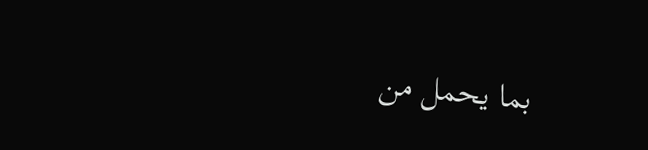بما يحمل من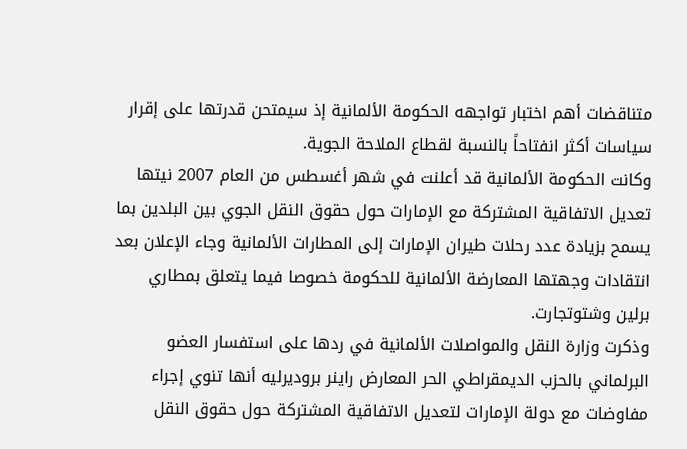متناقضات أهم اختبار تواجهه الحكومة الألمانية إذ سيمتحن قدرتها على إقرار سياسات أكثر انفتاحاً بالنسبة لقطاع الملاحة الجوية.
وكانت الحكومة الألمانية قد أعلنت في شهر أغسطس من العام 2007 نيتها تعديل الاتفاقية المشتركة مع الإمارات حول حقوق النقل الجوي بين البلدين بما يسمح بزيادة عدد رحلات طيران الإمارات إلى المطارات الألمانية وجاء الإعلان بعد انتقادات وجهتها المعارضة الألمانية للحكومة خصوصا فيما يتعلق بمطاري برلين وشتوتجارت.
وذكرت وزارة النقل والمواصلات الألمانية في ردها على استفسار العضو البرلماني بالحزب الديمقراطي الحر المعارض راينر بروديرليه أنها تنوي إجراء مفاوضات مع دولة الإمارات لتعديل الاتفاقية المشتركة حول حقوق النقل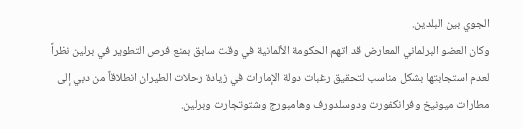الجوي بين البلدين.
وكان العضو البرلماني المعارض قد اتهم الحكومة الألمانية في وقت سابق بمنع فرص التطوير في برلين نظراً لعدم استجابتها بشكل مناسب لتحقيق رغبات دولة الإمارات في زيادة رحلات الطيران انطلاقاً من دبي إلى مطارات ميونيخ وفرانكفورت ودوسلدورف وهامبورج وشتوتجارت وبرلين.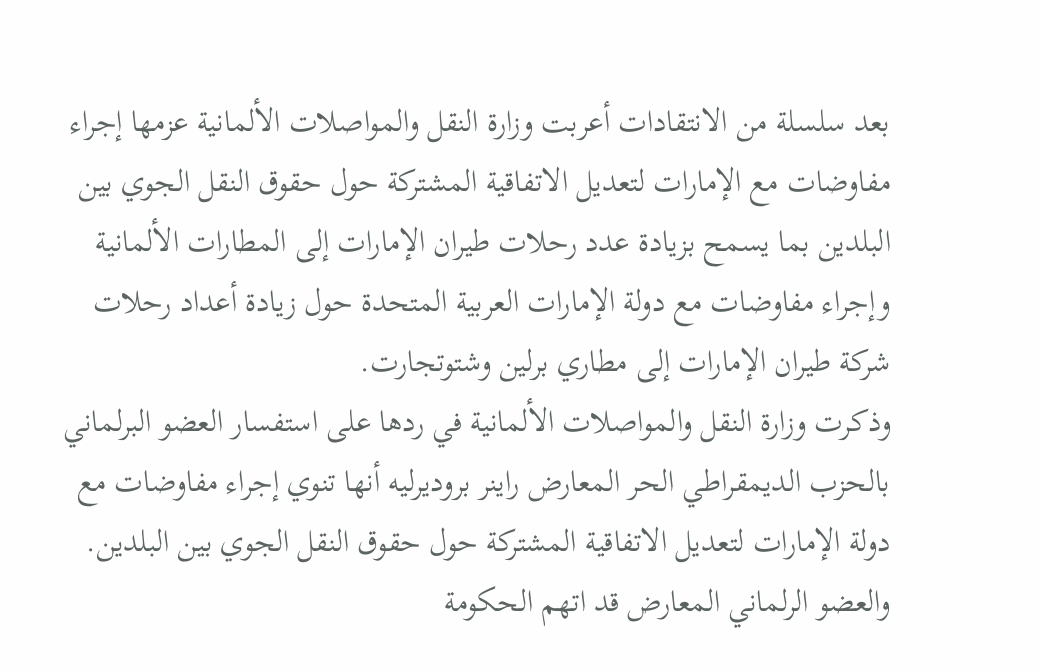بعد سلسلة من الانتقادات أعربت وزارة النقل والمواصلات الألمانية عزمها إجراء مفاوضات مع الإمارات لتعديل الاتفاقية المشتركة حول حقوق النقل الجوي بين البلدين بما يسمح بزيادة عدد رحلات طيران الإمارات إلى المطارات الألمانية وإجراء مفاوضات مع دولة الإمارات العربية المتحدة حول زيادة أعداد رحلات شركة طيران الإمارات إلى مطاري برلين وشتوتجارت.
وذكرت وزارة النقل والمواصلات الألمانية في ردها على استفسار العضو البرلماني بالحزب الديمقراطي الحر المعارض راينر بروديرليه أنها تنوي إجراء مفاوضات مع دولة الإمارات لتعديل الاتفاقية المشتركة حول حقوق النقل الجوي بين البلدين.
والعضو الرلماني المعارض قد اتهم الحكومة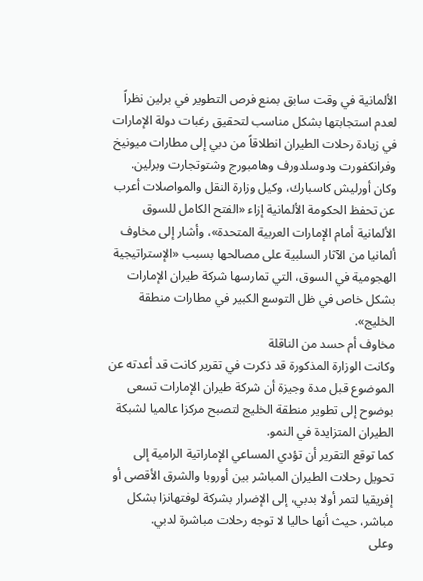الألمانية في وقت سابق بمنع فرص التطوير في برلين نظراً لعدم استجابتها بشكل مناسب لتحقيق رغبات دولة الإمارات في زيادة رحلات الطيران انطلاقاً من دبي إلى مطارات ميونيخ وفرانكفورت ودوسلدورف وهامبورج وشتوتجارت وبرلين.
وكان أورليش كاسبارك، وكيل وزارة النقل والمواصلات أعرب عن تحفظ الحكومة الألمانية إزاء «الفتح الكامل للسوق الألمانية أمام الإمارات العربية المتحدة»، وأشار إلى مخاوف ألمانيا من الآثار السلبية على مصالحها بسبب «الإستراتيجية الهجومية في السوق، التي تمارسها شركة طيران الإمارات بشكل خاص في ظل التوسع الكبير في مطارات منطقة الخليج».
مخاوف أم حسد من الناقلة
وكانت الوزارة المذكورة قد ذكرت في تقرير كانت قد أعدته عن الموضوع قبل مدة وجيزة أن شركة طيران الإمارات تسعى بوضوح إلى تطوير منطقة الخليج لتصبح مركزا عالميا لشبكة الطيران المتزايدة في النمو.
كما توقع التقرير أن تؤدي المساعي الإماراتية الرامية إلى تحويل رحلات الطيران المباشر بين أوروبا والشرق الأقصى أو إفريقيا لتمر أولا بدبي، إلى الإضرار بشركة لوفتهانزا بشكل مباشر، حيث أنها حاليا لا توجه رحلات مباشرة لدبي.
وعلى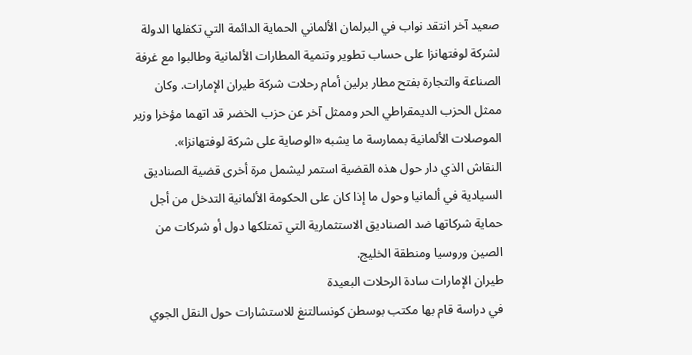صعيد آخر انتقد نواب في البرلمان الألماني الحماية الدائمة التي تكفلها الدولة لشركة لوفتهانزا على حساب تطوير وتنمية المطارات الألمانية وطالبوا مع غرفة الصناعة والتجارة بفتح مطار برلين أمام رحلات شركة طيران الإمارات. وكان ممثل الحزب الديمقراطي الحر وممثل آخر عن حزب الخضر قد اتهما مؤخرا وزير الموصلات الألمانية بممارسة ما يشبه «الوصاية على شركة لوفتهانزا».
النقاش الذي دار حول هذه القضية استمر ليشمل مرة أخرى قضية الصناديق السيادية في ألمانيا وحول ما إذا كان على الحكومة الألمانية التدخل من أجل حماية شركاتها ضد الصناديق الاستثمارية التي تمتلكها دول أو شركات من الصين وروسيا ومنطقة الخليج.
طيران الإمارات سادة الرحلات البعيدة
في دراسة قام بها مكتب بوسطن كونسالتنغ للاستشارات حول النقل الجوي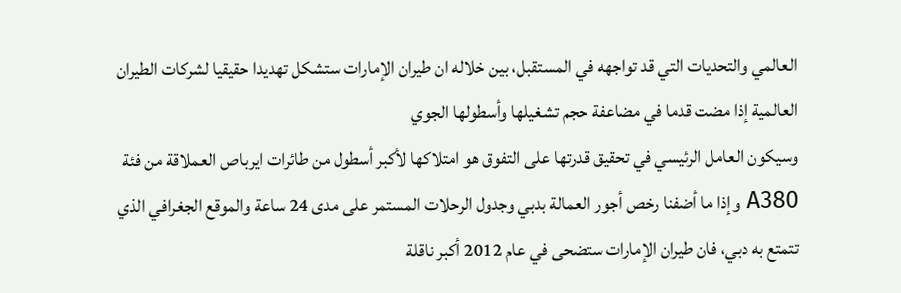العالمي والتحديات التي قد تواجهه في المستقبل، بين خلاله ان طيران الإمارات ستشكل تهديدا حقيقيا لشركات الطيران العالمية إذا مضت قدما في مضاعفة حجم تشغيلها وأسطولها الجوي
وسيكون العامل الرئيسي في تحقيق قدرتها على التفوق هو امتلاكها لأكبر أسطول من طائرات ايرباص العملاقة من فئة A380 وإذا ما أضفنا رخص أجور العمالة بدبي وجدول الرحلات المستمر على مدى 24 ساعة والموقع الجغرافي الذي تتمتع به دبي، فان طيران الإمارات ستضحى في عام 2012 أكبر ناقلة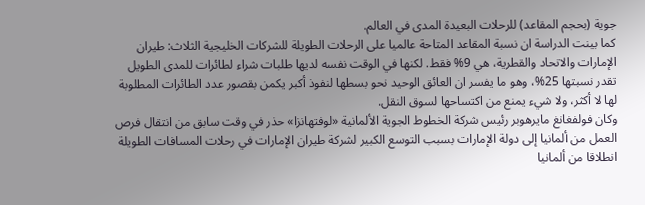جوية (بحجم المقاعد) للرحلات البعيدة المدى في العالم.
كما بينت الدراسة ان نسبة المقاعد المتاحة عالميا على الرحلات الطويلة للشركات الخليجية الثلاث: طيران الإمارات والاتحاد والقطرية، هي 9% فقط. لكنها في الوقت نفسه لديها طلبات شراء لطائرات للمدى الطويل تقدر نسبتها 25%، وهو ما يفسر ان العائق الوحيد نحو بسطها لنفوذ أكبر يكمن بقصور عدد الطائرات المطلوبة لها لا أكثر، ولا شيء يمنع من اكتساحها لسوق النقل.
وكان فولفغانغ مايرهوبر رئيس شركة الخطوط الجوية الألمانية «لوفتهانزا» حذر في وقت سابق من انتقال فرص العمل من ألمانيا إلى دولة الإمارات بسبب التوسع الكبير لشركة طيران الإمارات في رحلات المسافات الطويلة انطلاقا من ألمانيا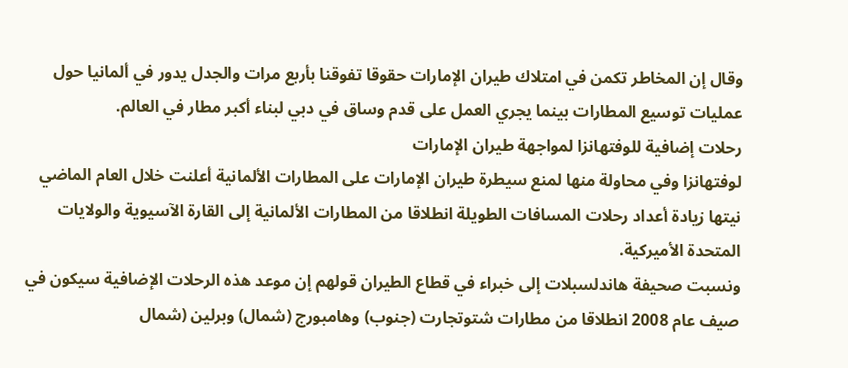وقال إن المخاطر تكمن في امتلاك طيران الإمارات حقوقا تفوقنا بأربع مرات والجدل يدور في ألمانيا حول عمليات توسيع المطارات بينما يجري العمل على قدم وساق في دبي لبناء أكبر مطار في العالم.
رحلات إضافية للوفتهانزا لمواجهة طيران الإمارات
لوفتهانزا وفي محاولة منها لمنع سيطرة طيران الإمارات على المطارات الألمانية أعلنت خلال العام الماضي نيتها زيادة أعداد رحلات المسافات الطويلة انطلاقا من المطارات الألمانية إلى القارة الآسيوية والولايات المتحدة الأميركية.
ونسبت صحيفة هاندلسبلات إلى خبراء في قطاع الطيران قولهم إن موعد هذه الرحلات الإضافية سيكون في صيف عام 2008 انطلاقا من مطارات شتوتجارت (جنوب) وهامبورج (شمال) وبرلين (شمال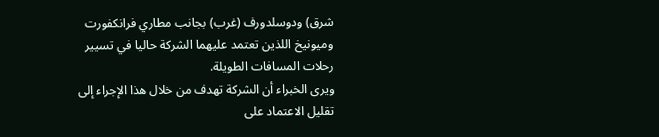شرق) ودوسلدورف (غرب) بجانب مطاري فرانكفورت وميونيخ اللذين تعتمد عليهما الشركة حاليا في تسيير رحلات المسافات الطويلة.
ويرى الخبراء أن الشركة تهدف من خلال هذا الإجراء إلى تقليل الاعتماد على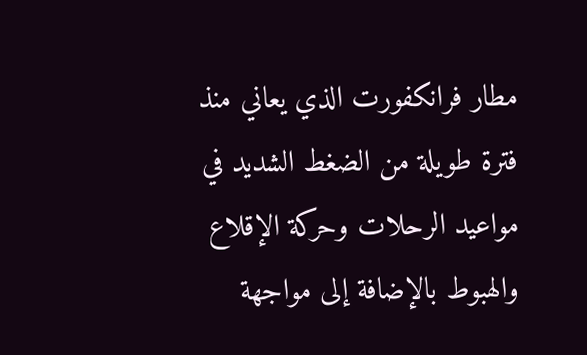مطار فرانكفورت الذي يعاني منذ فترة طويلة من الضغط الشديد في مواعيد الرحلات وحركة الإقلاع والهبوط بالإضافة إلى مواجهة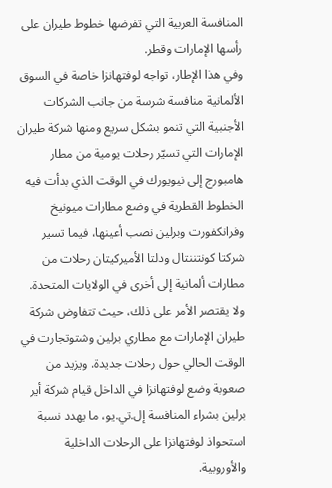المنافسة العربية التي تفرضها خطوط طيران على رأسها الإمارات وقطر.
وفي هذا الإطار، تواجه لوفتهانزا خاصة في السوق الألمانية منافسة شرسة من جانب الشركات الأجنبية التي تنمو بشكل سريع ومنها شركة طيران الإمارات التي تسيّر رحلات يومية من مطار هامبورج إلى نيويورك في الوقت الذي بدأت فيه الخطوط القطرية في وضع مطارات ميونيخ وفرانكفورت وبرلين نصب أعينها، فيما تسير شركتا كونتننتال ودلتا الأميركيتان رحلات من مطارات ألمانية إلى أخرى في الولايات المتحدة.
ولا يقتصر الأمر على ذلك، حيث تتفاوض شركة طيران الإمارات مع مطاري برلين وشتوتجارت في الوقت الحالي حول رحلات جديدة. ويزيد من صعوبة وضع لوفتهانزا في الداخل قيام شركة أير برلين بشراء المنافسة إل.تي.يو، ما يهدد نسبة استحواذ لوفتهانزا على الرحلات الداخلية والأوروبية.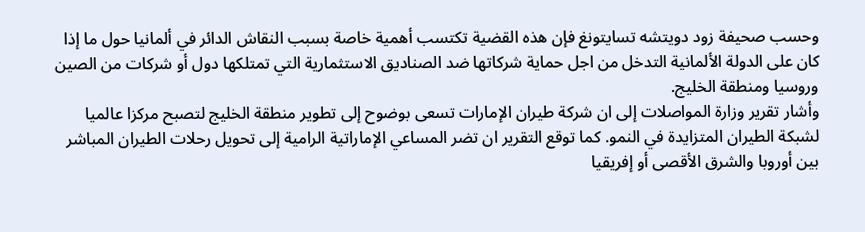وحسب صحيفة زود دويتشه تسايتونغ فإن هذه القضية تكتسب أهمية خاصة بسبب النقاش الدائر في ألمانيا حول ما إذا كان على الدولة الألمانية التدخل من اجل حماية شركاتها ضد الصناديق الاستثمارية التي تمتلكها دول أو شركات من الصين وروسيا ومنطقة الخليج.
وأشار تقرير وزارة المواصلات إلى ان شركة طيران الإمارات تسعى بوضوح إلى تطوير منطقة الخليج لتصبح مركزا عالميا لشبكة الطيران المتزايدة في النمو. كما توقع التقرير ان تضر المساعي الإماراتية الرامية إلى تحويل رحلات الطيران المباشر بين أوروبا والشرق الأقصى أو إفريقيا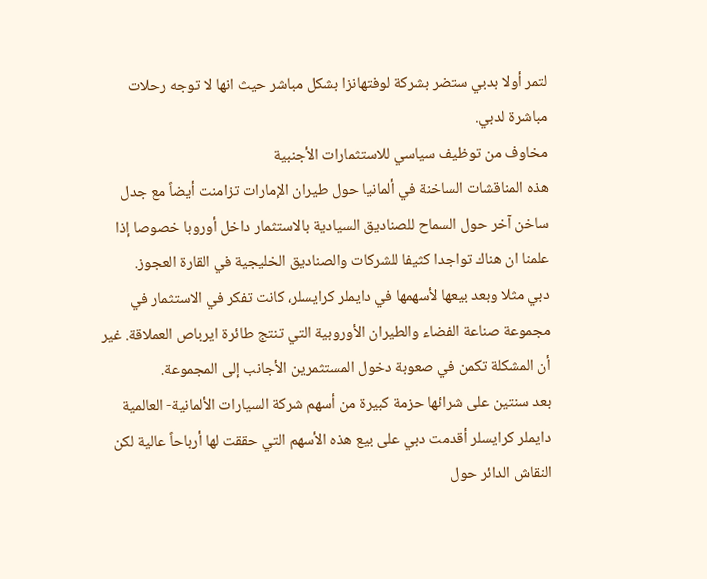لتمر أولا بدبي ستضر بشركة لوفتهانزا بشكل مباشر حيث انها لا توجه رحلات مباشرة لدبي.
مخاوف من توظيف سياسي للاستثمارات الأجنبية
هذه المناقشات الساخنة في ألمانيا حول طيران الإمارات تزامنت أيضاً مع جدل ساخن آخر حول السماح للصناديق السيادية بالاستثمار داخل أوروبا خصوصا إذا علمنا ان هناك تواجدا كثيفا للشركات والصناديق الخليجية في القارة العجوز.
دبي مثلا وبعد بيعها لأسهمها في دايملر كرايسلر، كانت تفكر في الاستثمار في مجموعة صناعة الفضاء والطيران الأوروبية التي تنتج طائرة ايرباص العملاقة. غير أن المشكلة تكمن في صعوبة دخول المستثمرين الأجانب إلى المجموعة.
بعد سنتين على شرائها حزمة كبيرة من أسهم شركة السيارات الألمانية- العالمية دايملر كرايسلر أقدمت دبي على بيع هذه الأسهم التي حققت لها أرباحاً عالية لكن النقاش الدائر حول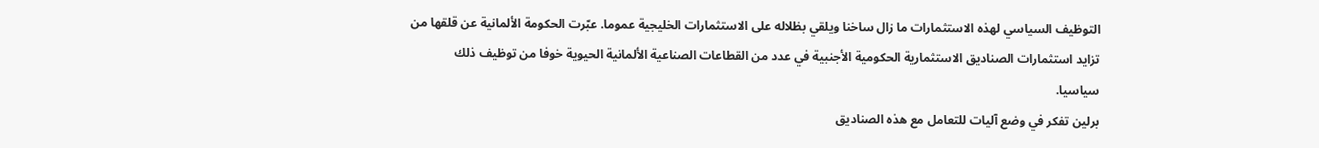التوظيف السياسي لهذه الاستثمارات ما زال ساخنا ويلقي بظلاله على الاستثمارات الخليجية عموما. عبّرت الحكومة الألمانية عن قلقها من تزايد استثمارات الصناديق الاستثمارية الحكومية الأجنبية في عدد من القطاعات الصناعية الألمانية الحيوية خوفا من توظيف ذلك سياسيا.
برلين تفكر في وضع آليات للتعامل مع هذه الصناديق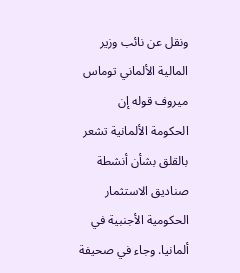ونقل عن نائب وزير المالية الألماني توماس ميروف قوله إن الحكومة الألمانية تشعر بالقلق بشأن أنشطة صناديق الاستثمار الحكومية الأجنبية في ألمانيا. وجاء في صحيفة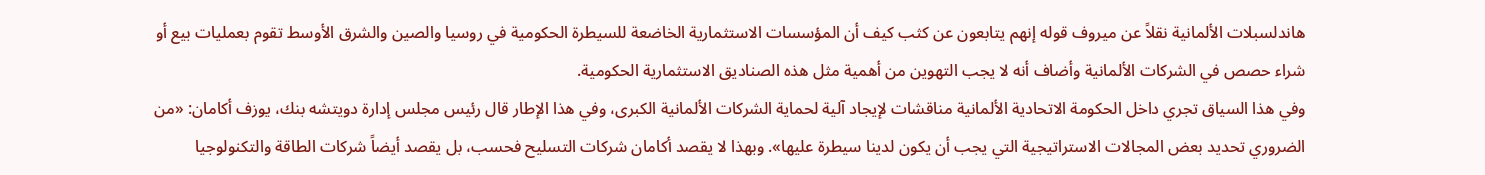هاندلسبلات الألمانية نقلاً عن ميروف قوله إنهم يتابعون عن كثب كيف أن المؤسسات الاستثمارية الخاضعة للسيطرة الحكومية في روسيا والصين والشرق الأوسط تقوم بعمليات بيع أو شراء حصص في الشركات الألمانية وأضاف أنه لا يجب التهوين من أهمية مثل هذه الصناديق الاستثمارية الحكومية.
وفي هذا السياق تجري داخل الحكومة الاتحادية الألمانية مناقشات لإيجاد آلية لحماية الشركات الألمانية الكبرى، وفي هذا الإطار قال رئيس مجلس إدارة دويتشه بنك، يوزف أكامان: «من الضروري تحديد بعض المجالات الاستراتيجية التي يجب أن يكون لدينا سيطرة عليها». وبهذا لا يقصد أكامان شركات التسليح فحسب، بل يقصد أيضاً شركات الطاقة والتكنولوجيا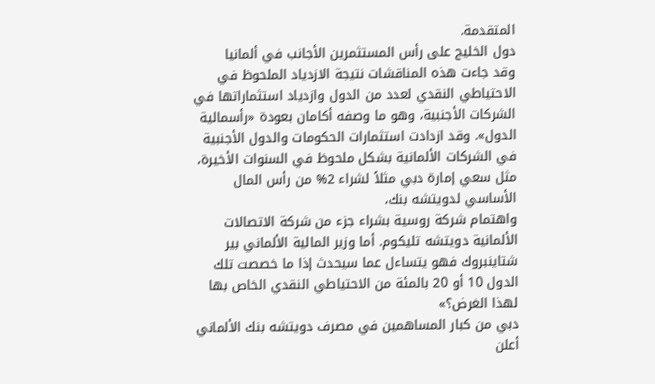المتقدمة.
دول الخليج على رأس المستثمرين الأجانب في ألمانيا
وقد جاءت هذه المناقشات نتيجة الازدياد الملحوظ في الاحتياطي النقدي لعدد من الدول وازدياد استثماراتها في الشركات الأجنبية، وهو ما وصفه أكامان بعودة «رأسمالية الدول». وقد ازدادت استثمارات الحكومات والدول الأجنبية في الشركات الألمانية بشكل ملحوظ في السنوات الأخيرة، مثل سعي إمارة دبي مثلاً لشراء 2% من رأس المال الأساسي لدويتشه بنك،
واهتمام شركة روسية بشراء جزء من شركة الاتصالات الألمانية دويتشه تليكوم. أما وزير المالية الألماني بير شتاينبروك فهو يتساءل عما سيحدث إذا ما خصصت تلك الدول 10 أو 20 بالمئة من الاحتياطي النقدي الخاص بها لهذا الغرض؟»
دبي من كبار المساهمين في مصرف دويتشه بنك الألماني
أعلن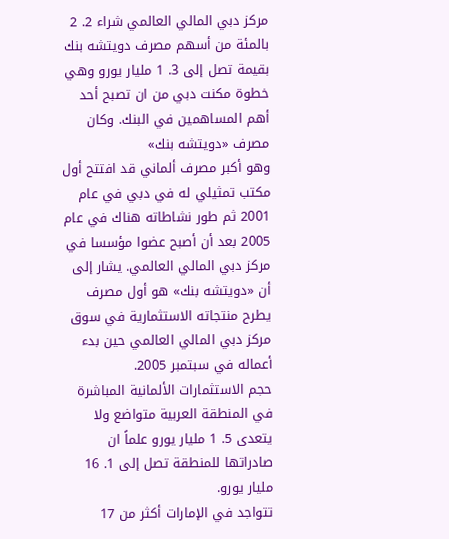مركز دبي المالي العالمي شراء 2. 2 بالمئة من أسهم مصرف دويتشه بنك بقيمة تصل إلى 3. 1 مليار يورو وهي خطوة مكنت دبي من ان تصبح أحد أهم المساهمين في البنك. وكان مصرف «دويتشه بنك»
وهو أكبر مصرف ألماني قد افتتح أول مكتب تمثيلي له في دبي في عام 2001 ثم طور نشاطاته هناك في عام 2005 بعد أن أصبح عضوا مؤسسا في مركز دبي المالي العالمي. يشار إلى أن «دويتشه بنك» هو أول مصرف يطرح منتجاته الاستثمارية في سوق مركز دبي المالي العالمي حين بدء أعماله في سبتمبر 2005.
حجم الاستثمارات الألمانية المباشرة في المنطقة العربية متواضع ولا يتعدى 5. 1 مليار يورو علماً ان صادراتها للمنطقة تصل إلى 1. 16 مليار يورو.
تتواجد في الإمارات أكثر من 17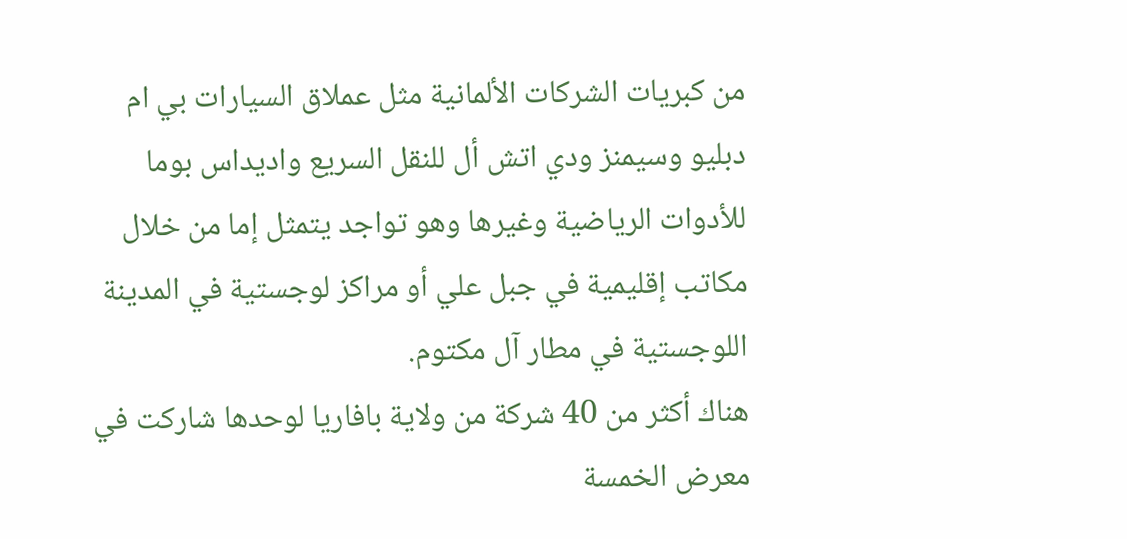من كبريات الشركات الألمانية مثل عملاق السيارات بي ام دبليو وسيمنز ودي اتش أل للنقل السريع واديداس بوما للأدوات الرياضية وغيرها وهو تواجد يتمثل إما من خلال مكاتب إقليمية في جبل علي أو مراكز لوجستية في المدينة اللوجستية في مطار آل مكتوم.
هناك أكثر من 40 شركة من ولاية بافاريا لوحدها شاركت في معرض الخمسة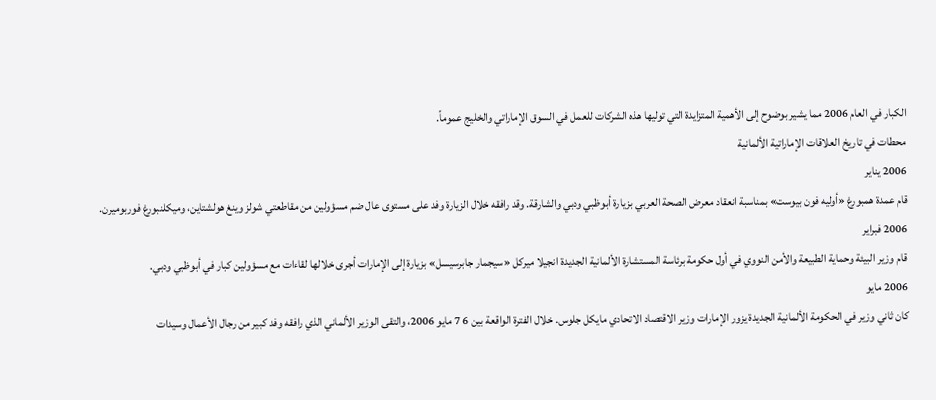الكبار في العام 2006 مما يشير بوضوح إلى الأهمية المتزايدة التي توليها هذه الشركات للعمل في السوق الإماراتي والخليج عموماً.
محطات في تاريخ العلاقات الإماراتية الألمانية
2006 يناير
قام عمدة همبورغ «أوليه فون بيوست» بمناسبة انعقاد معرض الصحة العربي بزيارة أبوظبي ودبي والشارقة. وقد رافقه خلال الزيارة وفد على مستوى عال ضم مسؤولين من مقاطعتي شولز وينغ هولشتاين، وميكلنبورغ فوربوميرن.
2006 فبراير
قام وزير البيئة وحماية الطبيعة والأمن النووي في أول حكومة برئاسة المستشارة الألمانية الجديدة انجيلا ميركل «سيجمار جابرسيسل» بزيارة إلى الإمارات أجرى خلالها لقاءات مع مسؤولين كبار في أبوظبي ودبي.
2006 مايو
كان ثاني وزير في الحكومة الألمانية الجديدة يزور الإمارات وزير الاقتصاد الاتحادي مايكل جلوس. خلال الفترة الواقعة بين 6 7 مايو 2006، والتقى الوزير الألماني الذي رافقه وفد كبير من رجال الأعمال وسيدات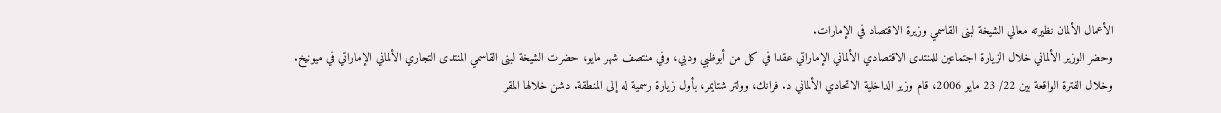الأعمال الألمان نظيرته معالي الشيخة لبنى القاسمي وزيرة الاقتصاد في الإمارات.
وحضر الوزير الألماني خلال الزيارة اجتماعين للمنتدى الاقتصادي الألماني الإماراتي عقدا في كل من أبوظبي ودبي، وفي منتصف شهر مايو، حضرت الشيخة لبنى القاسمي المنتدى التجاري الألماني الإماراتي في ميونيخ.
وخلال الفترة الواقعة بين 22/ 23 مايو 2006، قام وزير الداخلية الاتحادي الألماني د. فرانك، وولتر شتايمر، بأول زيارة رسمية له إلى المنطقة. دشن خلالها المقر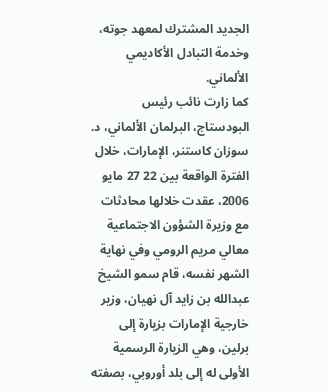الجديد المشترك لمعهد جوته، وخدمة التبادل الأكاديمي الألماني.
كما زارت نائب رئيس البودستاج، البرلمان الألماني، د. سوزان كاستنر، الإمارات، خلال الفترة الواقعة بين 22 27 مايو 2006، عقدت خلالها محادثات مع وزيرة الشؤون الاجتماعية معالي مريم الرومي وفي نهاية الشهر نفسه، قام سمو الشيخ عبدالله بن زايد آل نهيان، وزير خارجية الإمارات بزيارة إلى برلين، وهي الزيارة الرسمية الأولى له إلى بلد أوروبي، بصفته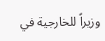وزيراً للخارجية في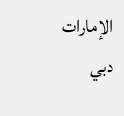الإمارات
دبي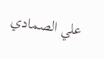علي الصمادي